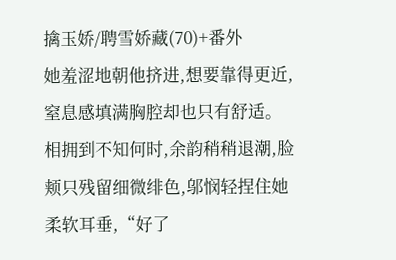擒玉娇/聘雪娇藏(70)+番外
她羞涩地朝他挤进,想要靠得更近,窒息感填满胸腔却也只有舒适。
相拥到不知何时,余韵稍稍退潮,脸颊只残留细微绯色,邬悯轻捏住她柔软耳垂,“好了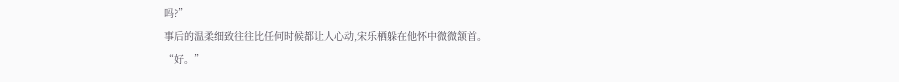吗?”
事后的温柔细致往往比任何时候都让人心动,宋乐栖躲在他怀中微微颔首。
“好。”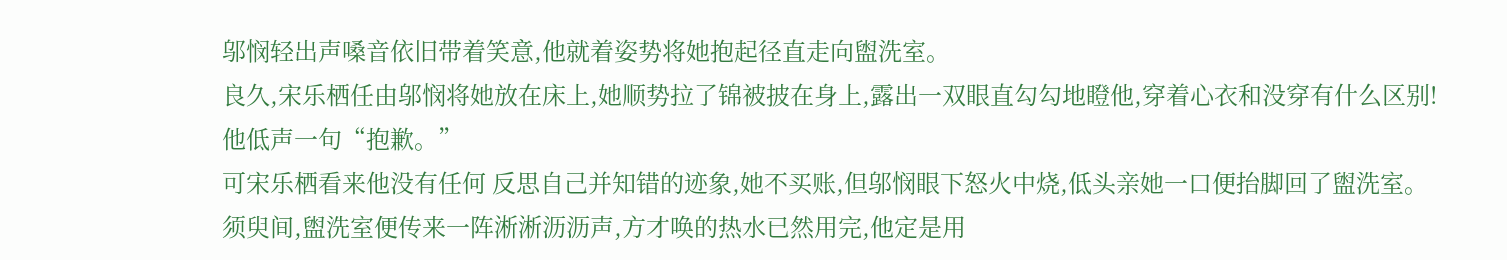邬悯轻出声嗓音依旧带着笑意,他就着姿势将她抱起径直走向盥洗室。
良久,宋乐栖任由邬悯将她放在床上,她顺势拉了锦被披在身上,露出一双眼直勾勾地瞪他,穿着心衣和没穿有什么区别!
他低声一句“抱歉。”
可宋乐栖看来他没有任何 反思自己并知错的迹象,她不买账,但邬悯眼下怒火中烧,低头亲她一口便抬脚回了盥洗室。
须臾间,盥洗室便传来一阵淅淅沥沥声,方才唤的热水已然用完,他定是用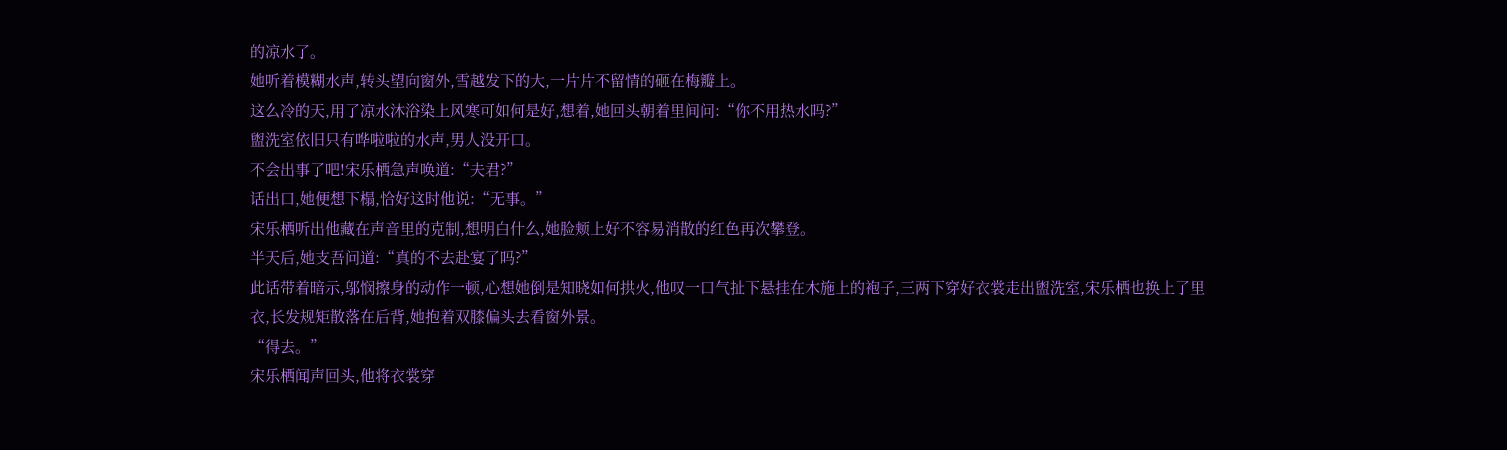的凉水了。
她听着模糊水声,转头望向窗外,雪越发下的大,一片片不留情的砸在梅瓣上。
这么冷的天,用了凉水沐浴染上风寒可如何是好,想着,她回头朝着里间问:“你不用热水吗?”
盥洗室依旧只有哗啦啦的水声,男人没开口。
不会出事了吧!宋乐栖急声唤道:“夫君?”
话出口,她便想下榻,恰好这时他说:“无事。”
宋乐栖听出他藏在声音里的克制,想明白什么,她脸颊上好不容易消散的红色再次攀登。
半天后,她支吾问道:“真的不去赴宴了吗?”
此话带着暗示,邬悯擦身的动作一顿,心想她倒是知晓如何拱火,他叹一口气扯下悬挂在木施上的袍子,三两下穿好衣裳走出盥洗室,宋乐栖也换上了里衣,长发规矩散落在后背,她抱着双膝偏头去看窗外景。
“得去。”
宋乐栖闻声回头,他将衣裳穿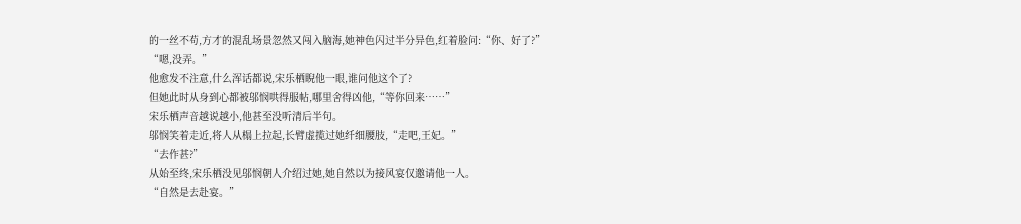的一丝不苟,方才的混乱场景忽然又闯入脑海,她神色闪过半分异色,红着脸问:“你、好了?”
“嗯,没弄。”
他愈发不注意,什么浑话都说,宋乐栖睨他一眼,谁问他这个了?
但她此时从身到心都被邬悯哄得服帖,哪里舍得凶他,“等你回来……”
宋乐栖声音越说越小,他甚至没听清后半句。
邬悯笑着走近,将人从榻上拉起,长臂虚揽过她纤细腰肢,“走吧,王妃。”
“去作甚?”
从始至终,宋乐栖没见邬悯朝人介绍过她,她自然以为接风宴仅邀请他一人。
“自然是去赴宴。”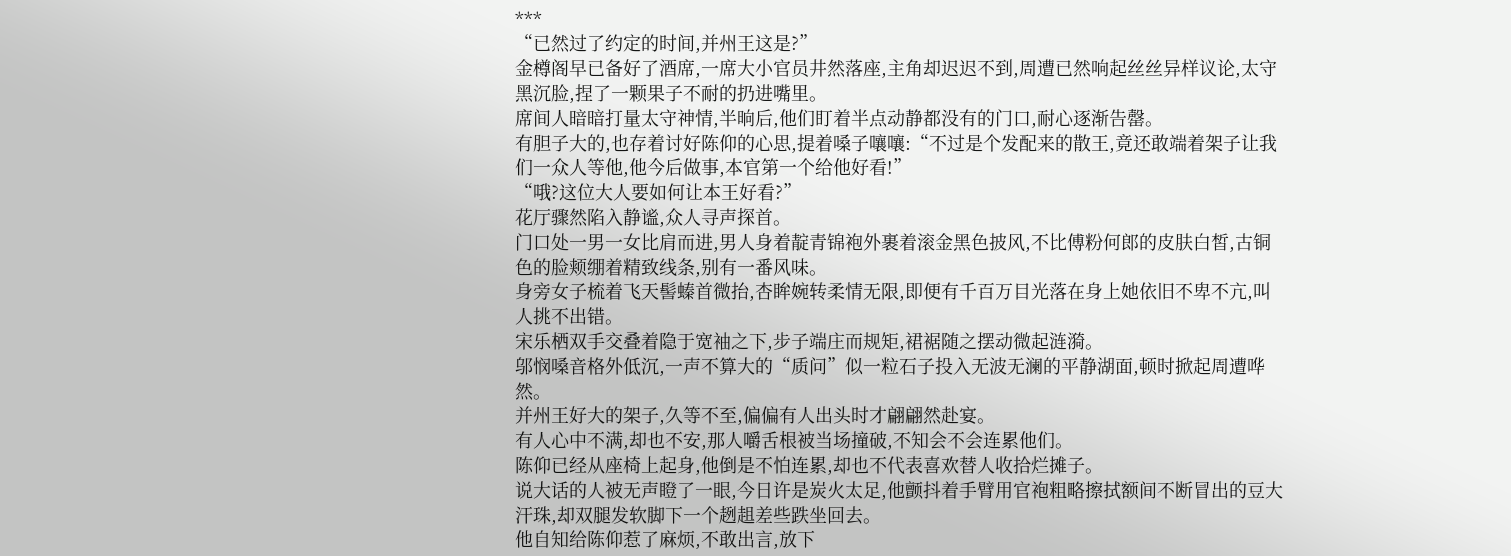***
“已然过了约定的时间,并州王这是?”
金樽阁早已备好了酒席,一席大小官员井然落座,主角却迟迟不到,周遭已然响起丝丝异样议论,太守黑沉脸,捏了一颗果子不耐的扔进嘴里。
席间人暗暗打量太守神情,半晌后,他们盯着半点动静都没有的门口,耐心逐渐告罄。
有胆子大的,也存着讨好陈仰的心思,提着嗓子嚷嚷:“不过是个发配来的散王,竟还敢端着架子让我们一众人等他,他今后做事,本官第一个给他好看!”
“哦?这位大人要如何让本王好看?”
花厅骤然陷入静谧,众人寻声探首。
门口处一男一女比肩而进,男人身着靛青锦袍外裹着滚金黑色披风,不比傅粉何郎的皮肤白皙,古铜色的脸颊绷着精致线条,别有一番风味。
身旁女子梳着飞天髻螓首微抬,杏眸婉转柔情无限,即便有千百万目光落在身上她依旧不卑不亢,叫人挑不出错。
宋乐栖双手交叠着隐于宽袖之下,步子端庄而规矩,裙裾随之摆动微起涟漪。
邬悯嗓音格外低沉,一声不算大的“质问”似一粒石子投入无波无澜的平静湖面,顿时掀起周遭哗然。
并州王好大的架子,久等不至,偏偏有人出头时才翩翩然赴宴。
有人心中不满,却也不安,那人嚼舌根被当场撞破,不知会不会连累他们。
陈仰已经从座椅上起身,他倒是不怕连累,却也不代表喜欢替人收拾烂摊子。
说大话的人被无声瞪了一眼,今日许是炭火太足,他颤抖着手臂用官袍粗略擦拭额间不断冒出的豆大汗珠,却双腿发软脚下一个趔趄差些跌坐回去。
他自知给陈仰惹了麻烦,不敢出言,放下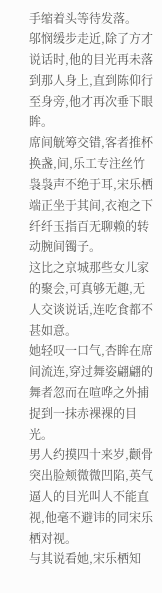手缩着头等待发落。
邬悯缓步走近,除了方才说话时,他的目光再未落到那人身上,直到陈仰行至身旁,他才再次垂下眼眸。
席间觥筹交错,客者推杯换盏,间,乐工专注丝竹袅袅声不绝于耳,宋乐栖端正坐于其间,衣袍之下纤纤玉指百无聊赖的转动腕间镯子。
这比之京城那些女儿家的聚会,可真够无趣,无人交谈说话,连吃食都不甚如意。
她轻叹一口气,杏眸在席间流连,穿过舞姿翩翩的舞者忽而在喧哗之外捕捉到一抹赤裸裸的目光。
男人约摸四十来岁,颧骨突出脸颊微微凹陷,英气逼人的目光叫人不能直视,他毫不避讳的同宋乐栖对视。
与其说看她,宋乐栖知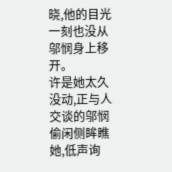晓,他的目光一刻也没从邬悯身上移开。
许是她太久没动,正与人交谈的邬悯偷闲侧眸瞧她,低声询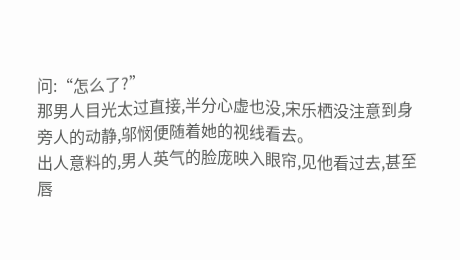问:“怎么了?”
那男人目光太过直接,半分心虚也没,宋乐栖没注意到身旁人的动静,邬悯便随着她的视线看去。
出人意料的,男人英气的脸庞映入眼帘,见他看过去,甚至唇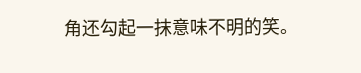角还勾起一抹意味不明的笑。